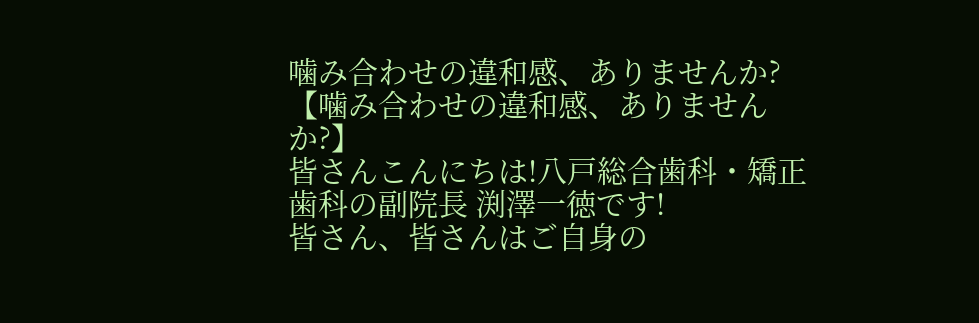噛み合わせの違和感、ありませんか?
【噛み合わせの違和感、ありませんか?】
皆さんこんにちは!八戸総合歯科・矯正歯科の副院長 渕澤一徳です!
皆さん、皆さんはご自身の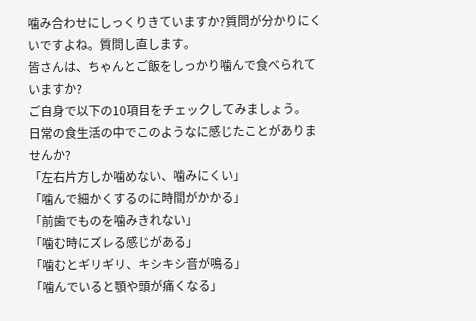噛み合わせにしっくりきていますか?質問が分かりにくいですよね。質問し直します。
皆さんは、ちゃんとご飯をしっかり噛んで食べられていますか?
ご自身で以下の10項目をチェックしてみましょう。
日常の食生活の中でこのようなに感じたことがありませんか?
「左右片方しか噛めない、噛みにくい」
「噛んで細かくするのに時間がかかる」
「前歯でものを噛みきれない」
「噛む時にズレる感じがある」
「噛むとギリギリ、キシキシ音が鳴る」
「噛んでいると顎や頭が痛くなる」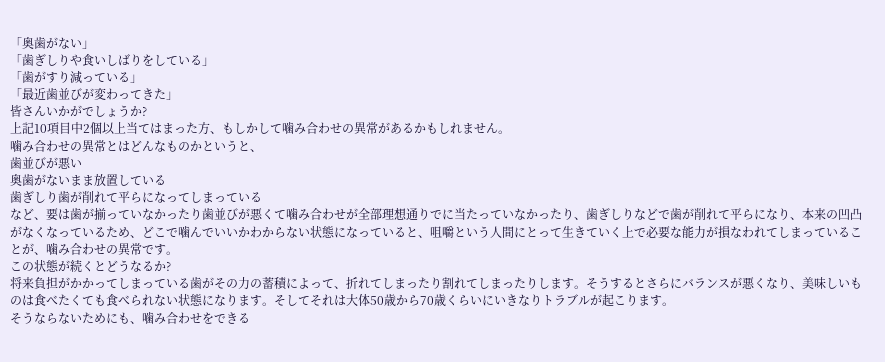「奥歯がない」
「歯ぎしりや食いしばりをしている」
「歯がすり減っている」
「最近歯並びが変わってきた」
皆さんいかがでしょうか?
上記10項目中2個以上当てはまった方、もしかして噛み合わせの異常があるかもしれません。
噛み合わせの異常とはどんなものかというと、
歯並びが悪い
奥歯がないまま放置している
歯ぎしり歯が削れて平らになってしまっている
など、要は歯が揃っていなかったり歯並びが悪くて噛み合わせが全部理想通りでに当たっていなかったり、歯ぎしりなどで歯が削れて平らになり、本来の凹凸がなくなっているため、どこで噛んでいいかわからない状態になっていると、咀嚼という人間にとって生きていく上で必要な能力が損なわれてしまっていることが、噛み合わせの異常です。
この状態が続くとどうなるか?
将来負担がかかってしまっている歯がその力の蓄積によって、折れてしまったり割れてしまったりします。そうするとさらにバランスが悪くなり、美味しいものは食べたくても食べられない状態になります。そしてそれは大体50歳から70歳くらいにいきなりトラブルが起こります。
そうならないためにも、噛み合わせをできる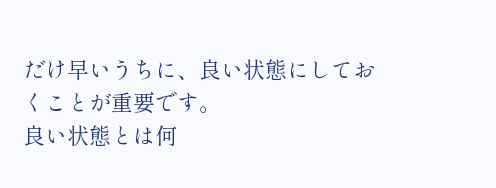だけ早いうちに、良い状態にしておくことが重要です。
良い状態とは何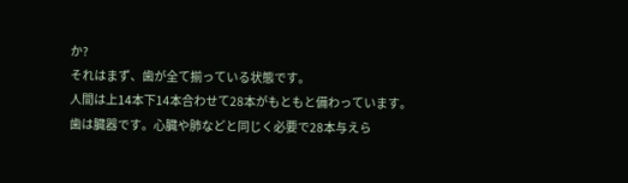か?
それはまず、歯が全て揃っている状態です。
人間は上14本下14本合わせて28本がもともと備わっています。
歯は臓器です。心臓や肺などと同じく必要で28本与えら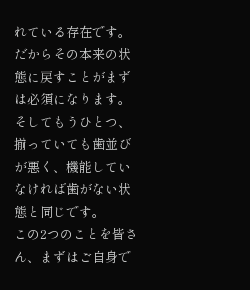れている存在です。
だからその本来の状態に戻すことがまずは必須になります。
そしてもうひとつ、揃っていても歯並びが悪く、機能していなければ歯がない状態と同じです。
この2つのことを皆さん、まずはご自身で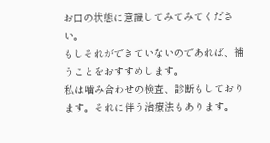お口の状態に意識してみてみてください。
もしそれができていないのであれば、補うことをおすすめします。
私は噛み合わせの検査、診断もしております。それに伴う治療法もあります。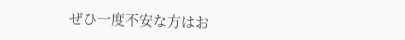ぜひ一度不安な方はお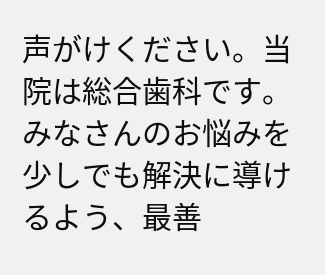声がけください。当院は総合歯科です。みなさんのお悩みを少しでも解決に導けるよう、最善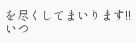を尽くしてまいります!!いつ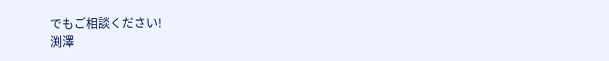でもご相談ください!
渕澤